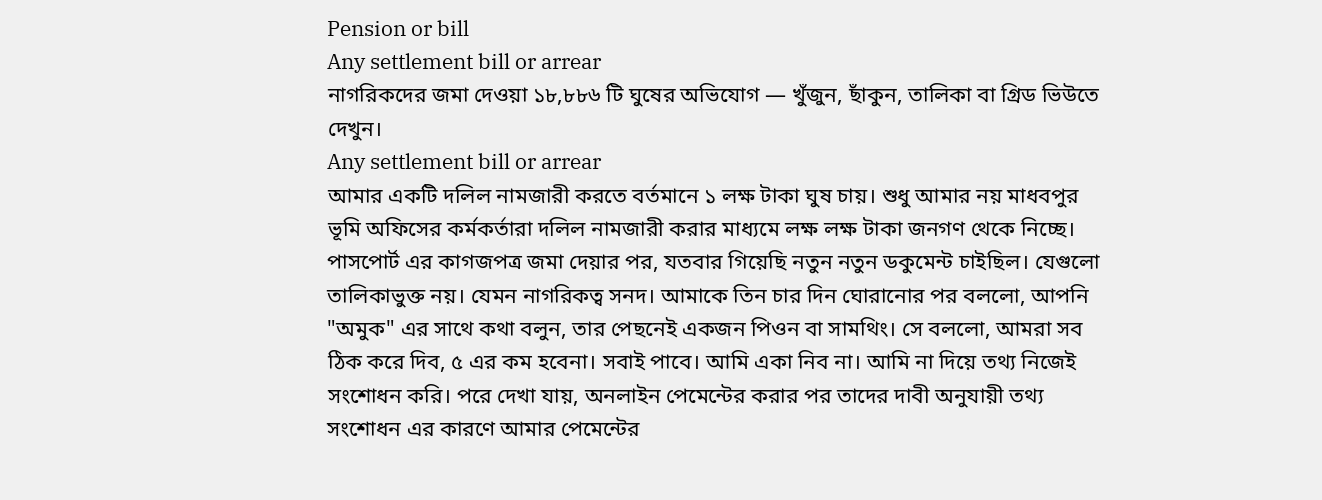Pension or bill
Any settlement bill or arrear
নাগরিকদের জমা দেওয়া ১৮,৮৮৬ টি ঘুষের অভিযোগ — খুঁজুন, ছাঁকুন, তালিকা বা গ্রিড ভিউতে দেখুন।
Any settlement bill or arrear
আমার একটি দলিল নামজারী করতে বর্তমানে ১ লক্ষ টাকা ঘুষ চায়। শুধু আমার নয় মাধবপুর ভূমি অফিসের কর্মকর্তারা দলিল নামজারী করার মাধ্যমে লক্ষ লক্ষ টাকা জনগণ থেকে নিচ্ছে।
পাসপোর্ট এর কাগজপত্র জমা দেয়ার পর, যতবার গিয়েছি নতুন নতুন ডকুমেন্ট চাইছিল। যেগুলো তালিকাভুক্ত নয়। যেমন নাগরিকত্ব সনদ। আমাকে তিন চার দিন ঘোরানোর পর বললো, আপনি "অমুক" এর সাথে কথা বলুন, তার পেছনেই একজন পিওন বা সামথিং। সে বললো, আমরা সব ঠিক করে দিব, ৫ এর কম হবেনা। সবাই পাবে। আমি একা নিব না। আমি না দিয়ে তথ্য নিজেই সংশোধন করি। পরে দেখা যায়, অনলাইন পেমেন্টের করার পর তাদের দাবী অনুযায়ী তথ্য সংশোধন এর কারণে আমার পেমেন্টের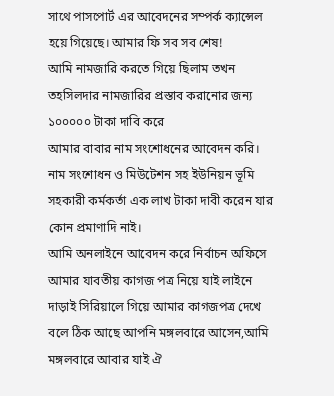সাথে পাসপোর্ট এর আবেদনের সম্পর্ক ক্যান্সেল হয়ে গিয়েছে। আমার ফি সব সব শেষ!
আমি নামজারি করতে গিয়ে ছিলাম তখন তহসিলদার নামজারির প্রস্তাব করানোর জন্য ১০০০০০ টাকা দাবি করে
আমার বাবার নাম সংশোধনের আবেদন করি। নাম সংশোধন ও মিউটেশন সহ ইউনিয়ন ভূমি সহকারী কর্মকর্তা এক লাখ টাকা দাবী করেন যার কোন প্রমাণাদি নাই।
আমি অনলাইনে আবেদন করে নির্বাচন অফিসে আমার যাবতীয় কাগজ পত্র নিয়ে যাই লাইনে দাড়াই সিরিয়ালে গিয়ে আমার কাগজপত্র দেখে বলে ঠিক আছে আপনি মঙ্গলবারে আসেন,আমি মঙ্গলবারে আবার যাই ঐ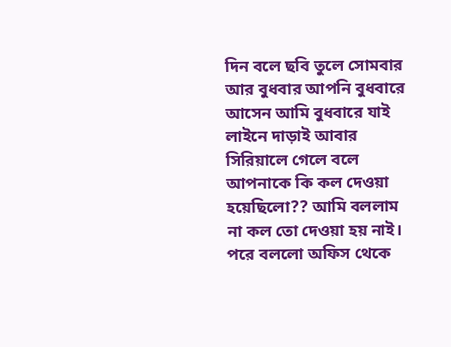দিন বলে ছবি তুলে সোমবার আর বুধবার আপনি বুধবারে আসেন আমি বুধবারে যাই লাইনে দাড়াই আবার সিরিয়ালে গেলে বলে আপনাকে কি কল দেওয়া হয়েছিলো?? আমি বললাম না কল তো দেওয়া হয় নাই। পরে বললো অফিস থেকে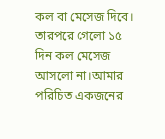কল বা মেসেজ দিবে। তারপরে গেলো ১৫ দিন কল মেসেজ আসলো না।আমার পরিচিত একজনের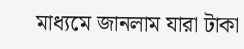মাধ্যমে জানলাম যারা টাকা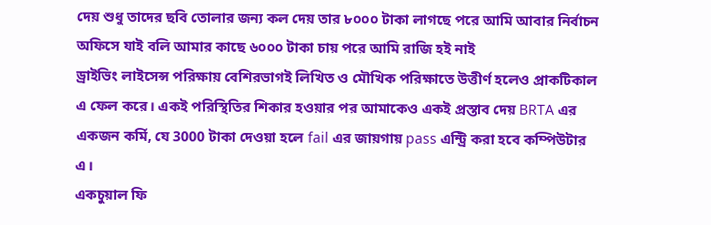দেয় শুধু তাদের ছবি তোলার জন্য কল দেয় তার ৮০০০ টাকা লাগছে পরে আমি আবার নির্বাচন অফিসে যাই বলি আমার কাছে ৬০০০ টাকা চায় পরে আমি রাজি হই নাই
ড্রাইভিং লাইসেন্স পরিক্ষায় বেশিরভাগই লিখিত ও মৌখিক পরিক্ষাতে উত্তীর্ণ হলেও প্রাকটিকাল এ ফেল করে। একই পরিস্থিতির শিকার হওয়ার পর আমাকেও একই প্রস্তাব দেয় BRTA এর একজন কর্মি, যে 3000 টাকা দেওয়া হলে fail এর জায়গায় pass এন্ট্রি করা হবে কম্পিউটার এ।
একচুয়াল ফি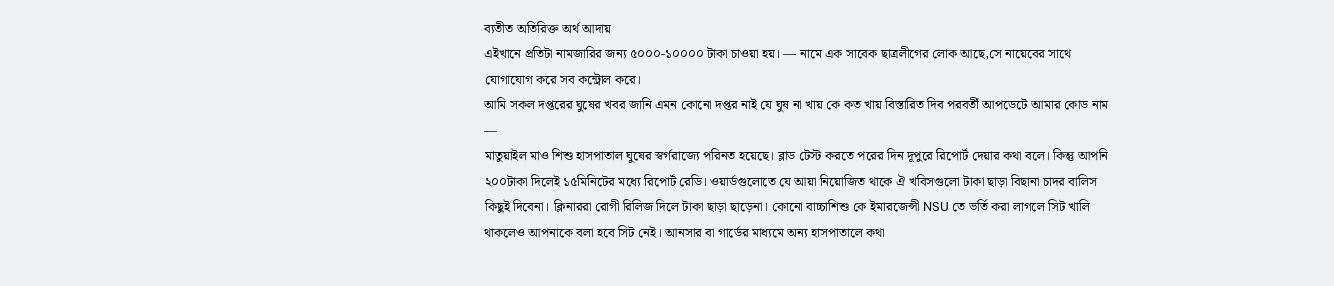ব্যতীত অতিরিক্ত অর্থ আদায়
এইখানে প্রতিটা নামজারির জন্য ৫০০০-১০০০০ টাকা চাওয়া হয়। — নামে এক সাবেক ছাত্রলীগের লোক আছে,সে নায়েবের সাথে যোগাযোগ করে সব কন্ট্রোল করে।
আমি সকল দপ্তরের ঘুষের খবর জানি এমন কোনো দপ্তর নাই যে ঘুষ না খায় কে কত খায় বিস্তারিত দিব পরবর্তী আপডেটে আমার কোড নাম —
মাতুয়াইল মাও শিশু হাসপাতাল ঘুষের স্বর্গরাজ্যে পরিনত হয়েছে। ব্লাড টেস্ট করতে পরের দিন দূপুরে রিপোর্ট দেয়ার কথা বলে। কিন্তু আপনি ২০০টাকা দিলেই ১৫মিনিটের মধ্যে রিপোর্ট রেডি। ওয়ার্ডগুলোতে যে আয়া নিয়োজিত থাকে ঐ খবিসগুলো টাকা ছাড়া বিছানা চাদর বালিস কিছুই দিবেনা। ক্লিনাররা রোগী রিলিজ দিলে টাকা ছাড়া ছাড়েনা। কোনো বাচ্চাশিশু কে ইমারজেন্সী NSU তে ভর্তি করা লাগলে সিট খালি থাকলেও আপনাকে বলা হবে সিট নেই। আনসার বা গার্ডের মাধ্যমে অন্য হাসপাতালে কথা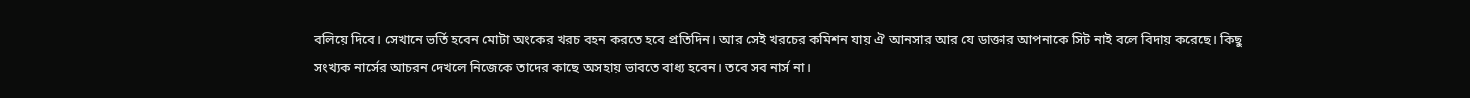বলিয়ে দিবে। সেখানে ভর্তি হবেন মোটা অংকের খরচ বহন করতে হবে প্রতিদিন। আর সেই খরচের কমিশন যায় ঐ আনসার আর যে ডাক্তার আপনাকে সিট নাই বলে বিদায় করেছে। কিছু সংখ্যক নার্সের আচরন দেখলে নিজেকে তাদের কাছে অসহায় ভাবতে বাধ্য হবেন। তবে সব নার্স না।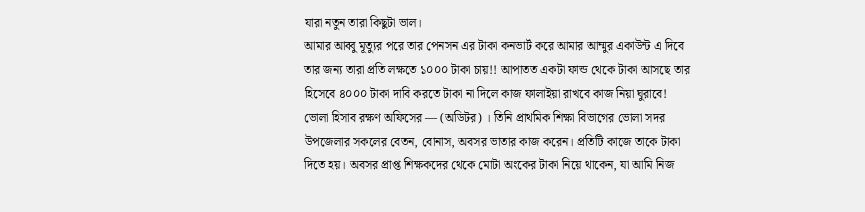যারা নতুন তারা কিছুটা ভাল।
আমার আব্বু মূত্যুর পরে তার পেনসন এর টাকা কনভার্ট করে আমার আম্মুর একাউন্ট এ দিবে তার জন্য তারা প্রতি লক্ষতে ১০০০ টাকা চায়!! আপাতত একটা ফান্ড থেকে টাকা আসছে তার হিসেবে ৪০০০ টাকা দাবি করতে টাকা না দিলে কাজ ফালাইয়া রাখবে কাজ নিয়া ঘুরাবে!
ভোলা হিসাব রক্ষণ অফিসের — (অডিটর) । তিনি প্রাথমিক শিক্ষা বিভাগের ভোলা সদর উপজেলার সকলের বেতন, বোনাস, অবসর ভাতার কাজ করেন। প্রতিটি কাজে তাকে টাকা দিতে হয়। অবসর প্রাপ্ত শিক্ষকদের থেকে মোটা অংকের টাকা নিয়ে থাকেন, যা আমি নিজ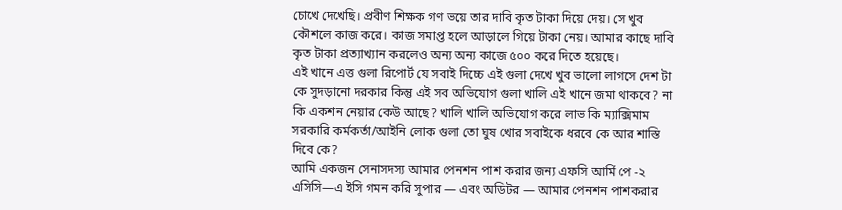চোখে দেখেছি। প্রবীণ শিক্ষক গণ ভয়ে তার দাবি কৃত টাকা দিয়ে দেয়। সে খুব কৌশলে কাজ করে। কাজ সমাপ্ত হলে আড়ালে গিয়ে টাকা নেয়। আমার কাছে দাবি কৃত টাকা প্রত্যাখ্যান করলেও অন্য অন্য কাজে ৫০০ করে দিতে হয়েছে।
এই খানে এত্ত গুলা রিপোর্ট যে সবাই দিচ্চে এই গুলা দেখে খুব ভালো লাগসে দেশ টা কে সুদড়ানো দরকার কিন্তু এই সব অভিযোগ গুলা খালি এই খানে জমা থাকবে? না কি একশন নেয়ার কেউ আছে? খালি খালি অভিযোগ করে লাভ কি ম্যাক্সিমাম সরকারি কর্মকর্তা/আইনি লোক গুলা তো ঘুষ খোর সবাইকে ধরবে কে আর শাস্তি দিবে কে?
আমি একজন সেনাসদস্য আমার পেনশন পাশ করার জন্য এফসি আর্মি পে -২ এসিসি—এ ইসি গমন করি সুপার — এবং অডিটর — আমার পেনশন পাশকরার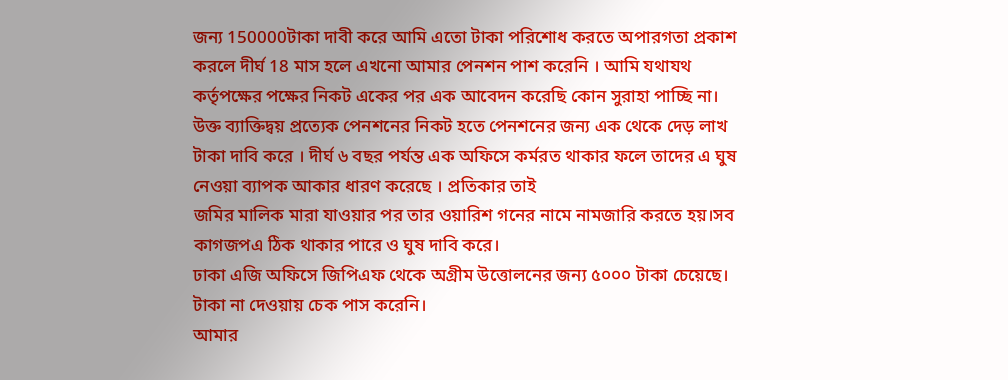জন্য 150000টাকা দাবী করে আমি এতো টাকা পরিশোধ করতে অপারগতা প্রকাশ করলে দীর্ঘ 18 মাস হলে এখনো আমার পেনশন পাশ করেনি । আমি যথাযথ কর্তৃপক্ষের পক্ষের নিকট একের পর এক আবেদন করেছি কোন সুরাহা পাচ্ছি না। উক্ত ব্যাক্তিদ্বয় প্রত্যেক পেনশনের নিকট হতে পেনশনের জন্য এক থেকে দেড় লাখ টাকা দাবি করে । দীর্ঘ ৬ বছর পর্যন্ত এক অফিসে কর্মরত থাকার ফলে তাদের এ ঘুষ নেওয়া ব্যাপক আকার ধারণ করেছে । প্রতিকার তাই
জমির মালিক মারা যাওয়ার পর তার ওয়ারিশ গনের নামে নামজারি করতে হয়।সব কাগজপএ ঠিক থাকার পারে ও ঘুষ দাবি করে।
ঢাকা এজি অফিসে জিপিএফ থেকে অগ্রীম উত্তোলনের জন্য ৫০০০ টাকা চেয়েছে। টাকা না দেওয়ায় চেক পাস করেনি।
আমার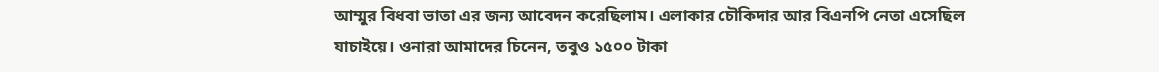আম্মুর বিধবা ভাতা এর জন্য আবেদন করেছিলাম। এলাকার চৌকিদার আর বিএনপি নেতা এসেছিল যাচাইয়ে। ওনারা আমাদের চিনেন, তবুও ১৫০০ টাকা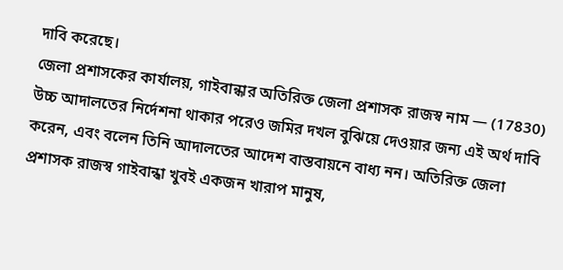দাবি করেছে।
জেলা প্রশাসকের কার্যালয়, গাইবান্ধার অতিরিক্ত জেলা প্রশাসক রাজস্ব নাম — (17830) উচ্চ আদালতের নির্দেশনা থাকার পরেও জমির দখল বুঝিয়ে দেওয়ার জন্য এই অর্থ দাবি করেন, এবং বলেন তিনি আদালতের আদেশ বাস্তবায়নে বাধ্য নন। অতিরিক্ত জেলা প্রশাসক রাজস্ব গাইবান্ধা খুবই একজন খারাপ মানুষ,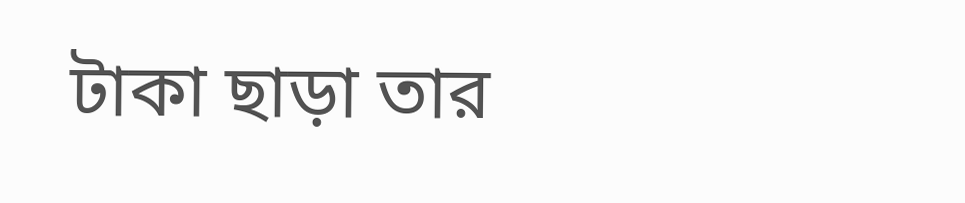টাকা ছাড়া তার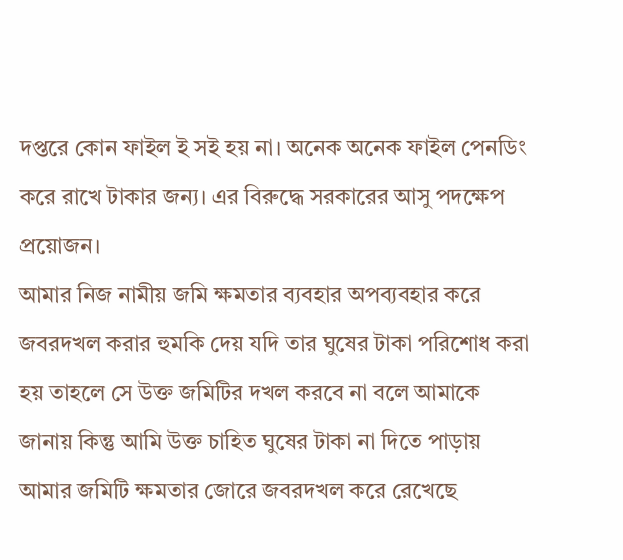দপ্তরে কোন ফাইল ই সই হয় না। অনেক অনেক ফাইল পেনডিং করে রাখে টাকার জন্য। এর বিরুদ্ধে সরকারের আসু পদক্ষেপ প্রয়োজন।
আমার নিজ নামীয় জমি ক্ষমতার ব্যবহার অপব্যবহার করে জবরদখল করার হুমকি দেয় যদি তার ঘুষের টাকা পরিশোধ করা হয় তাহলে সে উক্ত জমিটির দখল করবে না বলে আমাকে জানায় কিন্তু আমি উক্ত চাহিত ঘুষের টাকা না দিতে পাড়ায় আমার জমিটি ক্ষমতার জোরে জবরদখল করে রেখেছে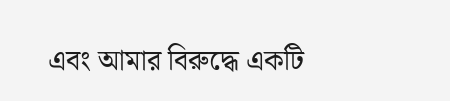এবং আমার বিরুদ্ধে একটি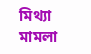মিথ্যা মামলা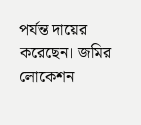পর্যন্ত দায়ের করেছেন। জমির লোকেশন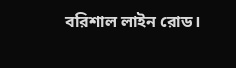বরিশাল লাইন রোড।